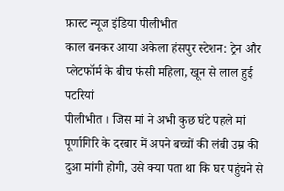फ़ास्ट न्यूज इंडिया पीलीभीत
काल बनकर आया अकेला हंसपुर स्टेशन: ट्रेन और प्लेटफॉर्म के बीच फंसी महिला, खून से लाल हुई पटरियां
पीलीभीत । जिस मां ने अभी कुछ घंटे पहले मां पूर्णागिरि के दरबार में अपने बच्चों की लंबी उम्र की दुआ मांगी होगी, उसे क्या पता था कि घर पहुंचने से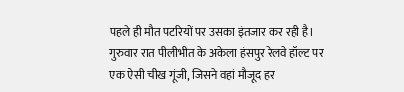पहले ही मौत पटरियों पर उसका इंतजार कर रही है। गुरुवार रात पीलीभीत के अकेला हंसपुर रेलवे हॉल्ट पर एक ऐसी चीख गूंजी, जिसने वहां मौजूद हर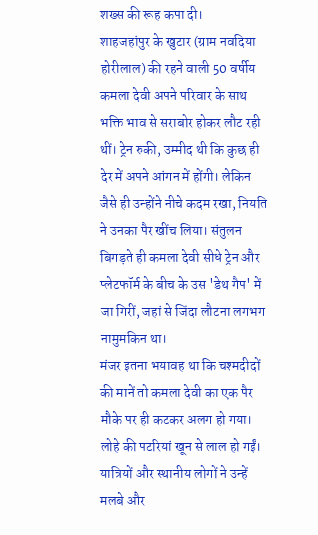शख्स की रूह कपा दी।
शाहजहांपुर के खुटार (ग्राम नवदिया होरीलाल) की रहने वाली 50 वर्षीय कमला देवी अपने परिवार के साथ भक्ति भाव से सराबोर होकर लौट रही थीं। ट्रेन रुकी, उम्मीद थी कि कुछ ही देर में अपने आंगन में होंगी। लेकिन जैसे ही उन्होंने नीचे कदम रखा, नियति ने उनका पैर खींच लिया। संतुलन बिगड़ते ही कमला देवी सीधे ट्रेन और प्लेटफॉर्म के बीच के उस 'डेथ गैप' में जा गिरीं, जहां से जिंदा लौटना लगभग नामुमकिन था।
मंजर इतना भयावह था कि चश्मदीदों की मानें तो कमला देवी का एक पैर मौके पर ही कटकर अलग हो गया। लोहे की पटरियां खून से लाल हो गईं। यात्रियों और स्थानीय लोगों ने उन्हें मलबे और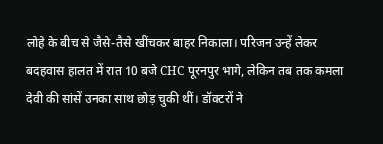लोहे के बीच से जैसे-तैसे खींचकर बाहर निकाला। परिजन उन्हें लेकर बदहवास हालत में रात 10 बजे CHC पूरनपुर भागे, लेकिन तब तक कमला देवी की सांसें उनका साथ छोड़ चुकी थीं। डॉक्टरों ने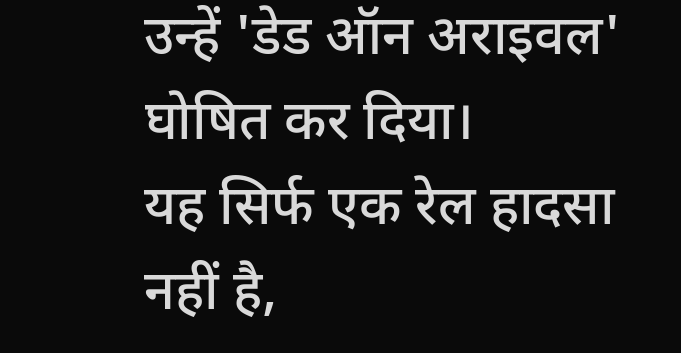उन्हें 'डेड ऑन अराइवल' घोषित कर दिया।
यह सिर्फ एक रेल हादसा नहीं है,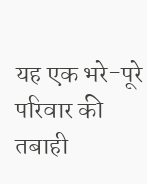यह एक भरे-पूरे परिवार की तबाही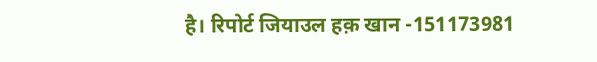है। रिपोर्ट जियाउल हक़ खान -151173981